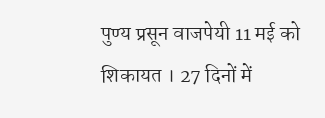पुण्य प्रसून वाजपेयी 11 मई को शिकायत । 27 दिनों में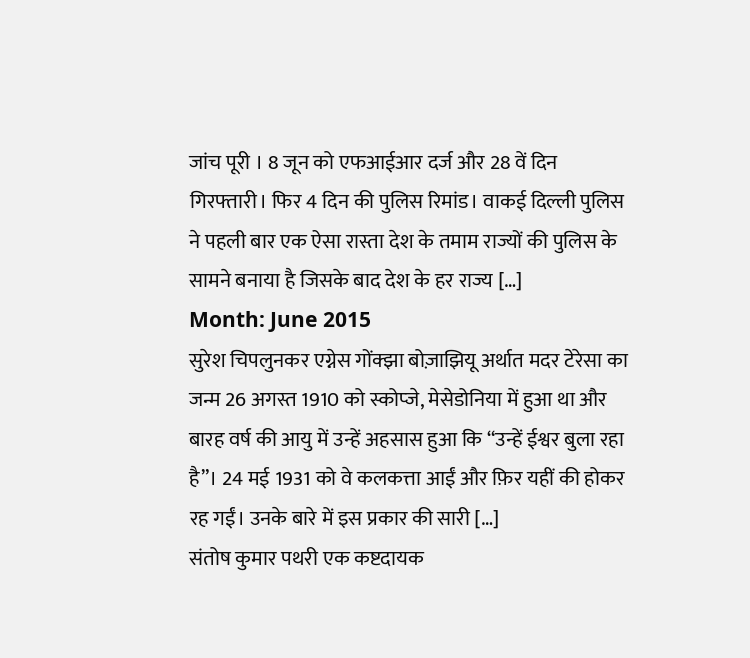जांच पूरी । 8 जून को एफआईआर दर्ज और 28 वें दिन गिरफ्तारी। फिर 4 दिन की पुलिस रिमांड। वाकई दिल्ली पुलिस ने पहली बार एक ऐसा रास्ता देश के तमाम राज्यों की पुलिस के सामने बनाया है जिसके बाद देश के हर राज्य […]
Month: June 2015
सुरेश चिपलुनकर एग्नेस गोंक्झा बोज़ाझियू अर्थात मदर टेरेसा का जन्म 26 अगस्त 1910 को स्कोप्जे, मेसेडोनिया में हुआ था और बारह वर्ष की आयु में उन्हें अहसास हुआ कि “उन्हें ईश्वर बुला रहा है”। 24 मई 1931 को वे कलकत्ता आईं और फ़िर यहीं की होकर रह गईं। उनके बारे में इस प्रकार की सारी […]
संतोष कुमार पथरी एक कष्टदायक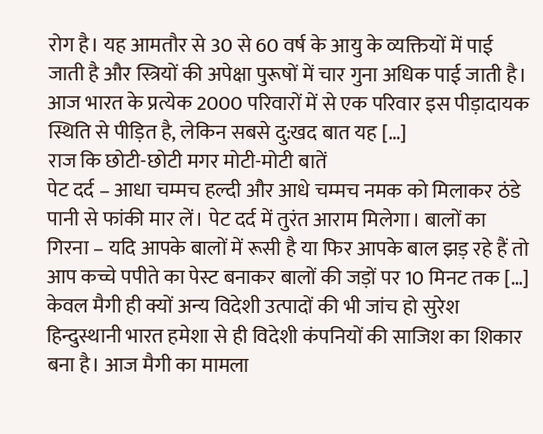रोग है। यह आमतौर से 30 से 60 वर्ष के आयु के व्यक्तियों में पाई जाती है और स्त्रियों की अपेक्षा पुरूषों में चार गुना अधिक पाई जाती है। आज भारत के प्रत्येक 2000 परिवारों में से एक परिवार इस पीड़ादायक स्थिति से पीड़ित है, लेकिन सबसे दु:खद बात यह […]
राज कि छोटी-छोटी मगर मोटी-मोटी बातें
पेट दर्द – आधा चम्मच हल्दी और आधे चम्मच नमक को मिलाकर ठंडे पानी से फांकी मार लें। पेट दर्द में तुरंत आराम मिलेगा। बालों का गिरना – यदि आपके बालों में रूसी है या फिर आपके बाल झड़ रहे हैं तो आप कच्चे पपीते का पेस्ट बनाकर बालों की जड़ों पर 10 मिनट तक […]
केवल मैगी ही क्यों अन्य विदेशी उत्पादों की भी जांच हो सुरेश हिन्दुस्थानी भारत हमेशा से ही विदेशी कंपनियों की साजिश का शिकार बना है। आज मैगी का मामला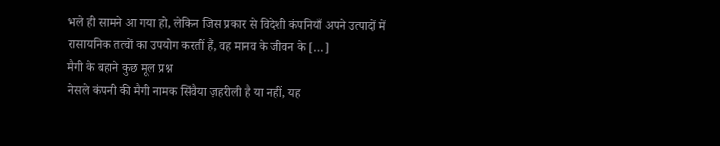भले ही सामने आ गया हो, लेकिन जिस प्रकार से विदेशी कंपनियाँ अपने उत्पादों में रासायनिक तत्वों का उपयोग करतीं हैं, वह मानव के जीवन के […]
मैगी के बहाने कुछ मूल प्रश्न
नेसले कंपनी की मैगी नामक सिंवैया ज़हरीली है या नहीं, यह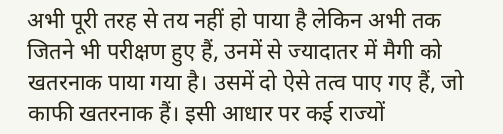अभी पूरी तरह से तय नहीं हो पाया है लेकिन अभी तक जितने भी परीक्षण हुए हैं, उनमें से ज्यादातर में मैगी को खतरनाक पाया गया है। उसमें दो ऐसे तत्व पाए गए हैं, जो काफी खतरनाक हैं। इसी आधार पर कई राज्यों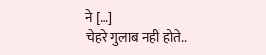ने […]
चेहरे गुलाब नही होते..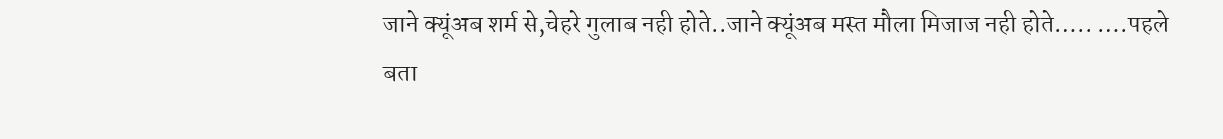जाने क्यूंअब शर्म से,चेहरे गुलाब नही होते..जाने क्यूंअब मस्त मौला मिजाज नही होते….. ….पहले बता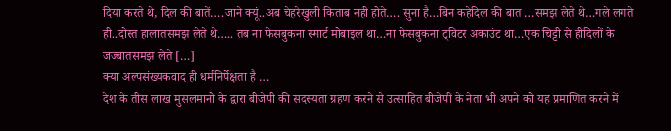दिया करते थे, दिल की बातें….जाने क्यूं..अब चेहरेखुली किताब नही होते…. सुना है…बिन कहेदिल की बात …समझ लेते थे…गले लगते ही..दोस्त हालातसमझ लेते थे….. तब ना फेसबुकना स्मार्ट मोबाइल था…ना फेसबुकना ट्विटर अकाउंट था…एक चिट्टी से हीदिलों के जज्बातसमझ लेते […]
क्या अल्पसंख्यकवाद ही धर्मनिर्पेक्षता है …
देश के तीस लाख मुसलमानो के द्वारा बीजेपी की सदस्यता ग्रहण करने से उत्साहित बीजेपी के नेता भी अपने को यह प्रमाणित करने में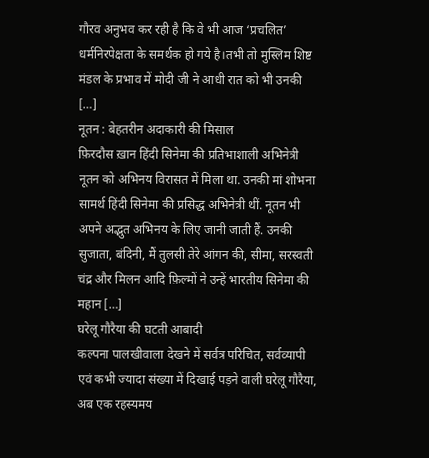गौरव अनुभव कर रही है कि वे भी आज ‘प्रचलित’ धर्मनिरपेक्षता के समर्थक हो गये है।तभी तो मुस्लिम शिष्ट मंडल के प्रभाव में मोदी जी ने आधी रात को भी उनकी […]
नूतन : बेहतरीन अदाकारी की मिसाल
फ़िरदौस ख़ान हिंदी सिनेमा की प्रतिभाशाली अभिनेत्री नूतन को अभिनय विरासत में मिला था. उनकी मां शोभना सामर्थ हिंदी सिनेमा की प्रसिद्ध अभिनेत्री थीं. नूतन भी अपने अद्भुत अभिनय के लिए जानी जाती हैं. उनकी सुजाता, बंदिनी, मैं तुलसी तेरे आंगन की, सीमा, सरस्वती चंद्र और मिलन आदि फ़िल्मों ने उन्हें भारतीय सिनेमा की महान […]
घरेलू गौरैया की घटती आबादी
कल्पना पालखीवाला देखने में सर्वत्र परिचित, सर्वव्यापी एवं कभी ज्यादा संख्या में दिखाई पड़ने वाली घरेलू गौरैया, अब एक रहस्यमय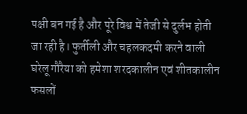पक्षी बन गई है और पूरे विश्व में तेजी से दुर्लभ होती जा रही है। फुर्तीली और चहलकदमी करने वाली घरेलू गौरैया को हमेशा शरदकालीन एवं शीतकालीन फसलों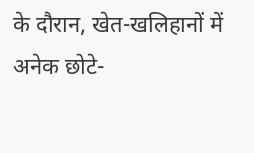के दौरान, खेत-खलिहानों में अनेक छोटे-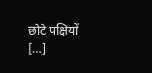छोटे पक्षियों […]